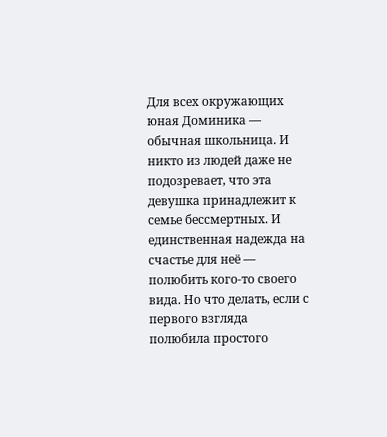Для всех окружающих юная Доминика — обычная школьница. И никто из людей даже не подозревает, что эта девушка принадлежит к семье бессмертных. И единственная надежда на счастье для неё — полюбить кого-то своего вида. Но что делать, если с первого взгляда полюбила простого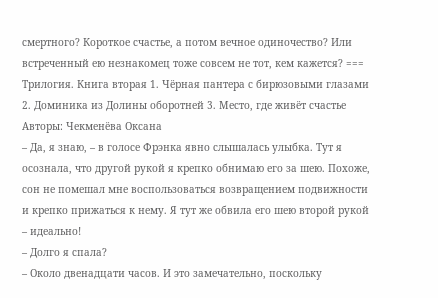смертного? Короткое счастье, а потом вечное одиночество? Или встреченный ею незнакомец тоже совсем не тот, кем кажется? === Трилогия. Книга вторая 1. Чёрная пантера с бирюзовыми глазами 2. Доминика из Долины оборотней 3. Место, где живёт счастье
Авторы: Чекменёва Оксана
– Да, я знаю, – в голосе Фрэнка явно слышалась улыбка. Тут я осознала, что другой рукой я крепко обнимаю его за шею. Похоже, сон не помешал мне воспользоваться возвращением подвижности и крепко прижаться к нему. Я тут же обвила его шею второй рукой – идеально!
– Долго я спала?
– Около двенадцати часов. И это замечательно, поскольку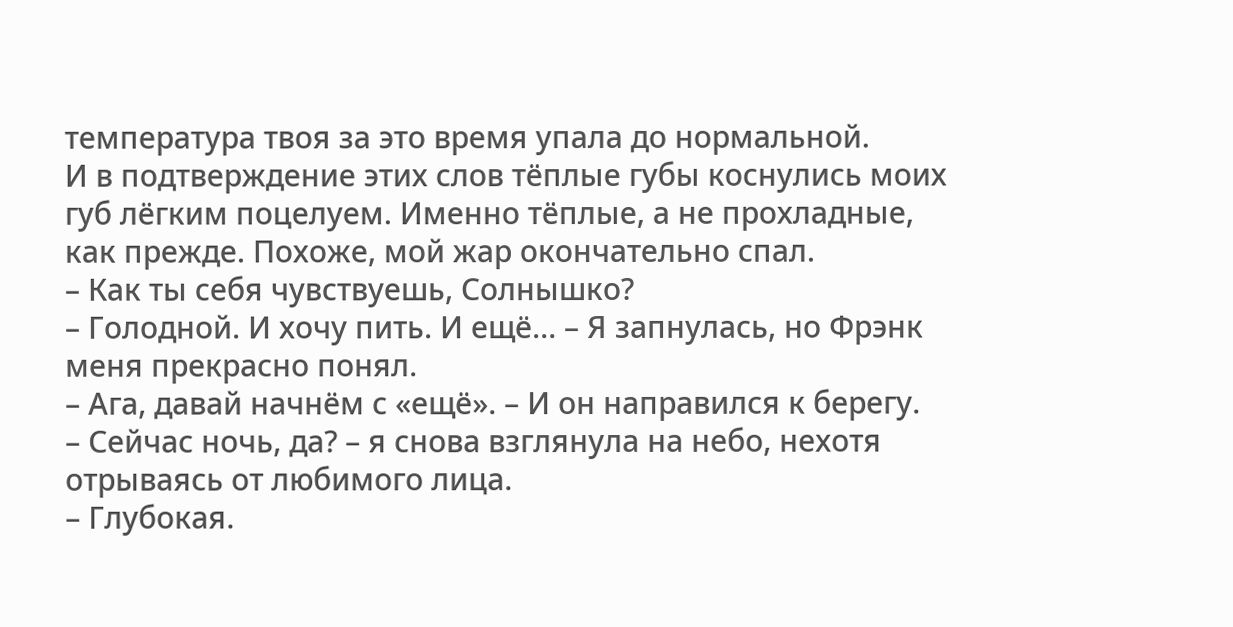температура твоя за это время упала до нормальной.
И в подтверждение этих слов тёплые губы коснулись моих губ лёгким поцелуем. Именно тёплые, а не прохладные, как прежде. Похоже, мой жар окончательно спал.
– Как ты себя чувствуешь, Солнышко?
– Голодной. И хочу пить. И ещё… – Я запнулась, но Фрэнк меня прекрасно понял.
– Ага, давай начнём с «ещё». – И он направился к берегу.
– Сейчас ночь, да? – я снова взглянула на небо, нехотя отрываясь от любимого лица.
– Глубокая.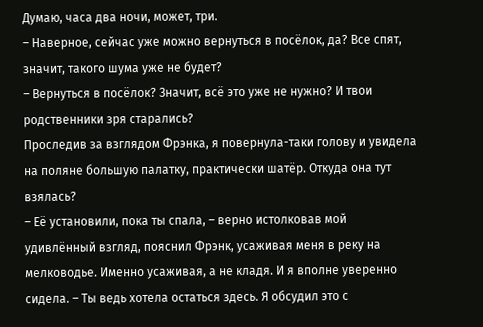Думаю, часа два ночи, может, три.
– Наверное, сейчас уже можно вернуться в посёлок, да? Все спят, значит, такого шума уже не будет?
– Вернуться в посёлок? Значит, всё это уже не нужно? И твои родственники зря старались?
Проследив за взглядом Фрэнка, я повернула-таки голову и увидела на поляне большую палатку, практически шатёр. Откуда она тут взялась?
– Её установили, пока ты спала, – верно истолковав мой удивлённый взгляд, пояснил Фрэнк, усаживая меня в реку на мелководье. Именно усаживая, а не кладя. И я вполне уверенно сидела. – Ты ведь хотела остаться здесь. Я обсудил это с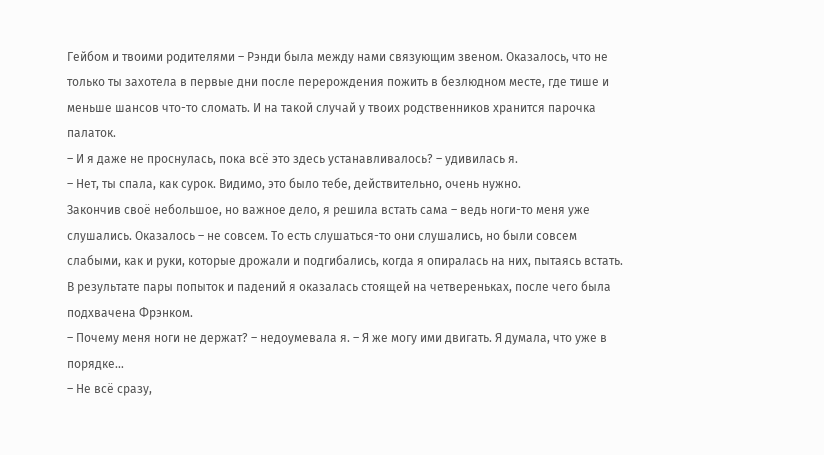Гейбом и твоими родителями – Рэнди была между нами связующим звеном. Оказалось, что не только ты захотела в первые дни после перерождения пожить в безлюдном месте, где тише и меньше шансов что-то сломать. И на такой случай у твоих родственников хранится парочка палаток.
– И я даже не проснулась, пока всё это здесь устанавливалось? – удивилась я.
– Нет, ты спала, как сурок. Видимо, это было тебе, действительно, очень нужно.
Закончив своё небольшое, но важное дело, я решила встать сама – ведь ноги-то меня уже слушались. Оказалось – не совсем. То есть слушаться-то они слушались, но были совсем слабыми, как и руки, которые дрожали и подгибались, когда я опиралась на них, пытаясь встать. В результате пары попыток и падений я оказалась стоящей на четвереньках, после чего была подхвачена Фрэнком.
– Почему меня ноги не держат? – недоумевала я. – Я же могу ими двигать. Я думала, что уже в порядке…
– Не всё сразу,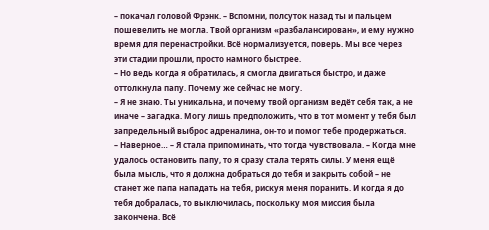– покачал головой Фрэнк. – Вспомни, полсуток назад ты и пальцем пошевелить не могла. Твой организм «разбалансирован», и ему нужно время для перенастройки. Всё нормализуется, поверь. Мы все через эти стадии прошли, просто намного быстрее.
– Но ведь когда я обратилась, я смогла двигаться быстро, и даже оттолкнула папу. Почему же сейчас не могу.
– Я не знаю. Ты уникальна, и почему твой организм ведёт себя так, а не иначе – загадка. Могу лишь предположить, что в тот момент у тебя был запредельный выброс адреналина, он-то и помог тебе продержаться.
– Наверное… – Я стала припоминать, что тогда чувствовала. – Когда мне удалось остановить папу, то я сразу стала терять силы. У меня ещё была мысль, что я должна добраться до тебя и закрыть собой – не станет же папа нападать на тебя, рискуя меня поранить. И когда я до тебя добралась, то выключилась, поскольку моя миссия была закончена. Всё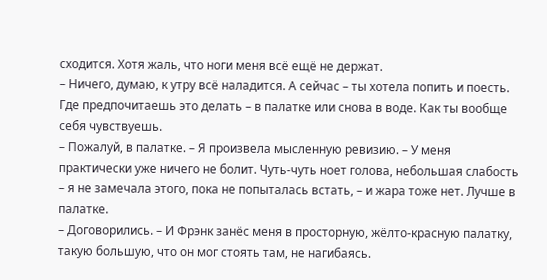сходится. Хотя жаль, что ноги меня всё ещё не держат.
– Ничего, думаю, к утру всё наладится. А сейчас – ты хотела попить и поесть. Где предпочитаешь это делать – в палатке или снова в воде. Как ты вообще себя чувствуешь.
– Пожалуй, в палатке. – Я произвела мысленную ревизию. – У меня практически уже ничего не болит. Чуть-чуть ноет голова, небольшая слабость – я не замечала этого, пока не попыталась встать, – и жара тоже нет. Лучше в палатке.
– Договорились. – И Фрэнк занёс меня в просторную, жёлто-красную палатку, такую большую, что он мог стоять там, не нагибаясь.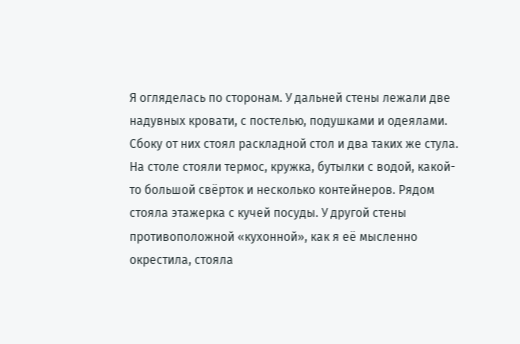Я огляделась по сторонам. У дальней стены лежали две надувных кровати, с постелью, подушками и одеялами. Сбоку от них стоял раскладной стол и два таких же стула. На столе стояли термос, кружка, бутылки с водой, какой-то большой свёрток и несколько контейнеров. Рядом стояла этажерка с кучей посуды. У другой стены противоположной «кухонной», как я её мысленно окрестила, стояла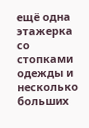ещё одна этажерка со стопками одежды и несколько больших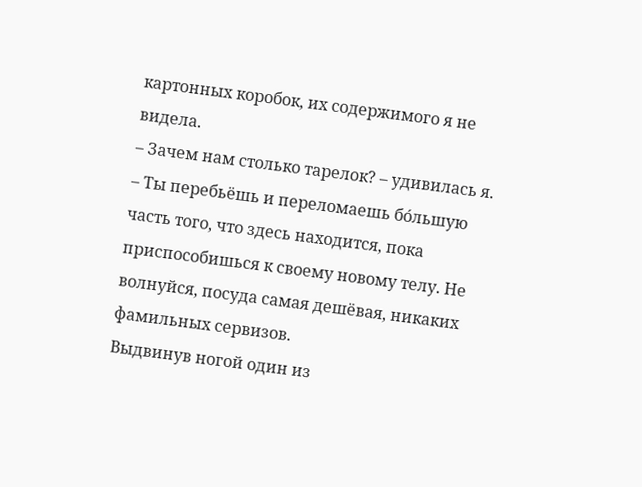картонных коробок, их содержимого я не видела.
– Зачем нам столько тарелок? – удивилась я.
– Ты перебьёшь и переломаешь бо́льшую часть того, что здесь находится, пока приспособишься к своему новому телу. Не волнуйся, посуда самая дешёвая, никаких фамильных сервизов.
Выдвинув ногой один из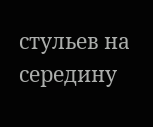стульев на середину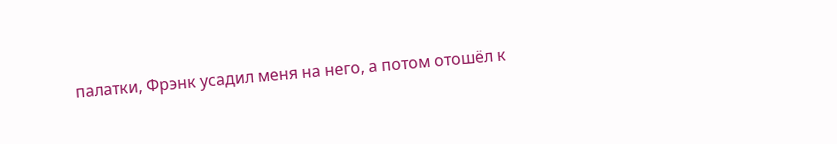палатки, Фрэнк усадил меня на него, а потом отошёл к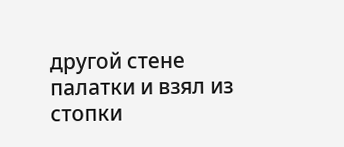другой стене палатки и взял из стопки